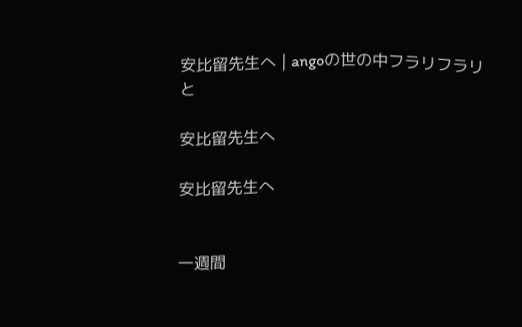安比留先生へ | angoの世の中フラリフラリと

安比留先生へ

安比留先生へ


一週間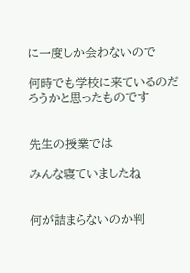に一度しか会わないので

何時でも学校に来ているのだろうかと思ったものです


先生の授業では

みんな寝ていましたね


何が詰まらないのか判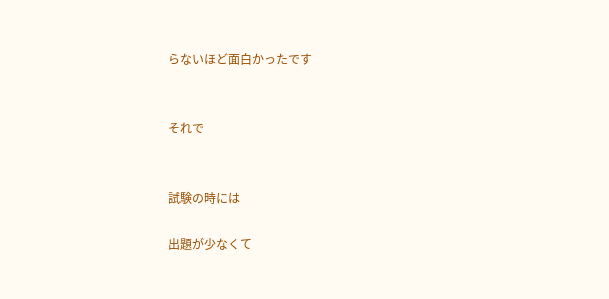らないほど面白かったです


それで


試験の時には

出題が少なくて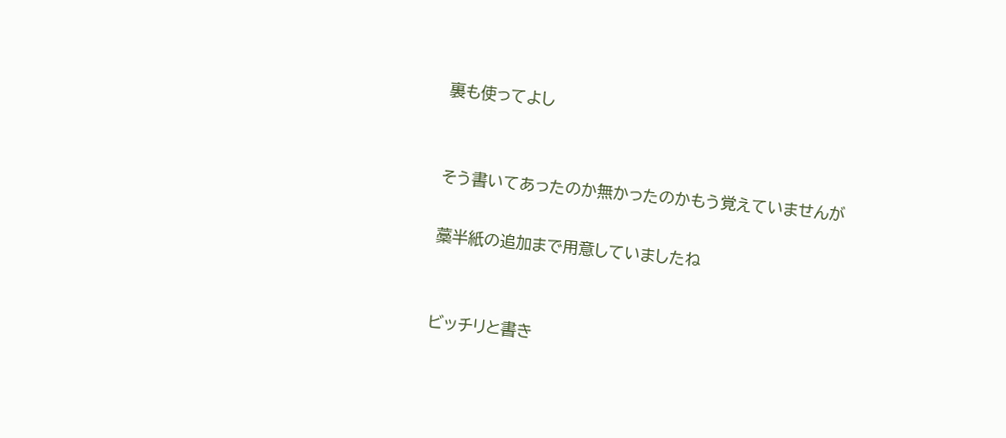裏も使ってよし


そう書いてあったのか無かったのかもう覚えていませんが

藁半紙の追加まで用意していましたね


ビッチリと書き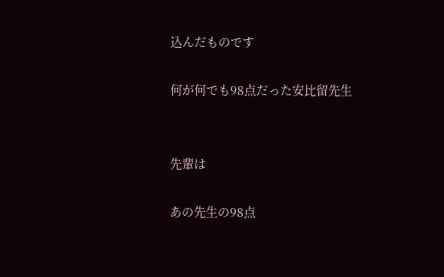込んだものです

何が何でも98点だった安比留先生


先輩は

あの先生の98点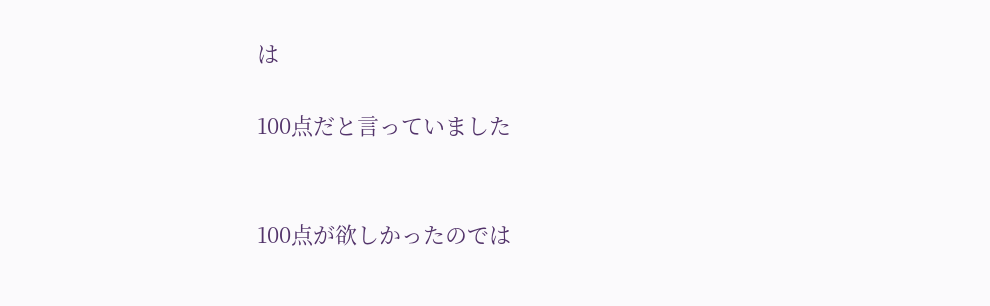は

100点だと言っていました


100点が欲しかったのでは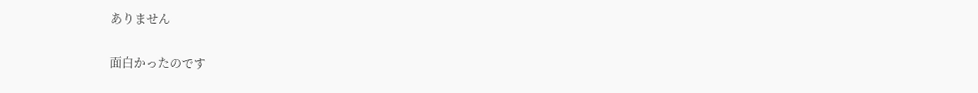ありません

面白かったのです